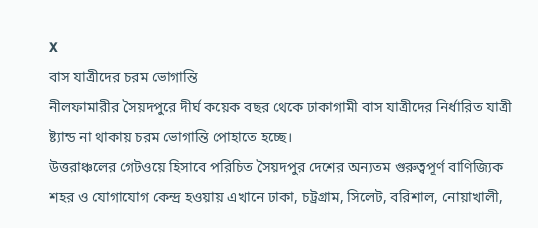X
বাস যাত্রীদের চরম ভোগান্তি
নীলফামারীর সৈয়দপুরে দীর্ঘ কয়েক বছর থেকে ঢাকাগামী বাস যাত্রীদের নির্ধারিত যাত্রী ষ্ট্যান্ড না থাকায় চরম ভোগান্তি পোহাতে হচ্ছে।
উত্তরাঞ্চলের গেটওয়ে হিসাবে পরিচিত সৈয়দপুর দেশের অন্যতম গুরুত্বপূর্ণ বাণিজ্যিক শহর ও যোগাযোগ কেন্দ্র হওয়ায় এখানে ঢাকা, চট্রগ্রাম, সিলেট, বরিশাল, নোয়াখালী,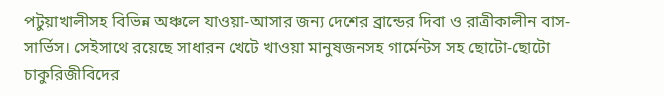পটুয়াখালীসহ বিভিন্ন অঞ্চলে যাওয়া-আসার জন্য দেশের ব্রান্ডের দিবা ও রাত্রীকালীন বাস-সার্ভিস। সেইসাথে রয়েছে সাধারন খেটে খাওয়া মানুষজনসহ গার্মেন্টস সহ ছোটো-ছোটো চাকুরিজীবিদের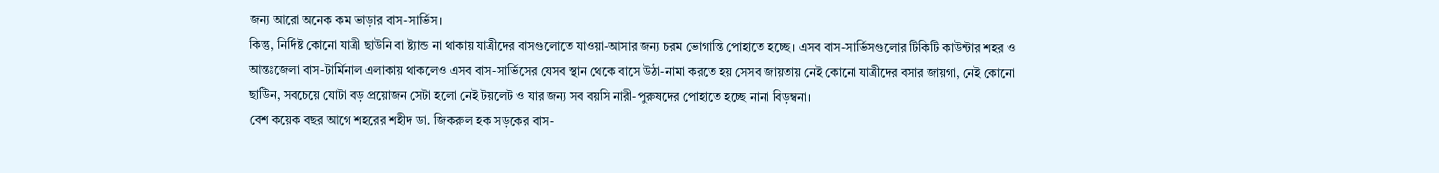জন্য আরো অনেক কম ভাড়ার বাস-সার্ভিস।
কিন্তু, নির্দিষ্ট কোনো যাত্রী ছাউনি বা ষ্ট্যান্ড না থাকায় যাত্রীদের বাসগুলোতে যাওয়া-আসার জন্য চরম ভোগান্তি পোহাতে হচ্ছে। এসব বাস-সার্ভিসগুলোর টিকিটি কাউন্টার শহর ও আন্তঃজেলা বাস-টার্মিনাল এলাকায় থাকলেও এসব বাস-সার্ভিসের যেসব স্থান থেকে বাসে উঠা-নামা করতে হয় সেসব জায়তায় নেই কোনো যাত্রীদের বসার জায়গা, নেই কোনো ছাউিন, সবচেয়ে যোটা বড় প্রয়োজন সেটা হলো নেই টয়লেট ও যার জন্য সব বয়সি নারী-পুরুষদের পোহাতে হচ্ছে নানা বিড়ম্বনা।
বেশ কয়েক বছর আগে শহরের শহীদ ডা. জিকরুল হক সড়কের বাস-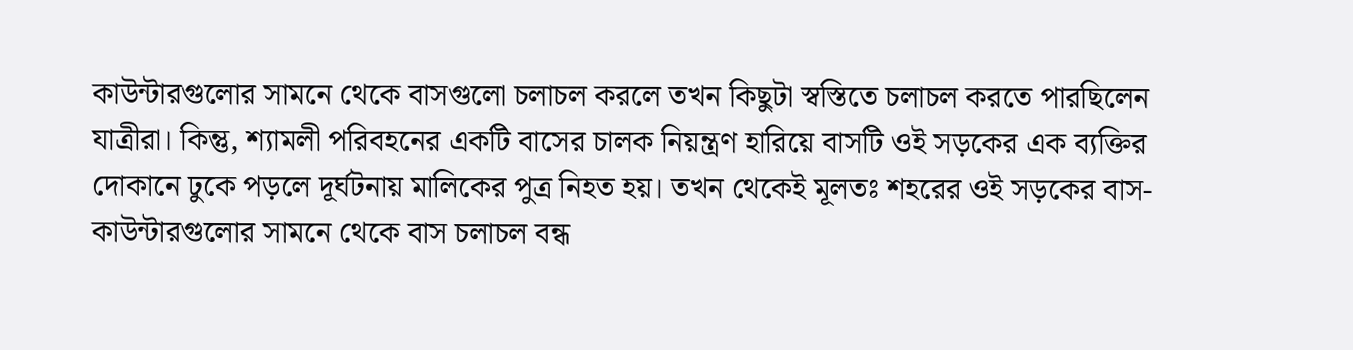কাউন্টারগুলোর সামনে থেকে বাসগুলো চলাচল করলে তখন কিছুটা স্বস্তিতে চলাচল করতে পারছিলেন যাত্রীরা। কিন্তু, শ্যামলী পরিবহনের একটি বাসের চালক নিয়ন্ত্রণ হারিয়ে বাসটি ওই সড়কের এক ব্যক্তির দোকানে ঢুকে পড়লে দূর্ঘটনায় মালিকের পুত্র নিহত হয়। তখন থেকেই মূলতঃ শহরের ওই সড়কের বাস-কাউন্টারগুলোর সামনে থেকে বাস চলাচল বন্ধ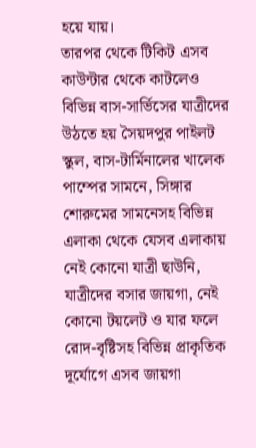হয়ে যায়।
তারপর থেকে টিকিট এসব কাউন্টার থেকে কাটলেও বিভিন্ন বাস-সার্ভিসের যাত্রীদের উঠতে হয় সৈয়দপুর পাইলট স্কুল, বাস-টার্মিনালের খালেক পাম্পের সামনে, সিঙ্গার শোরুমের সামনেসহ বিভিন্ন এলাকা থেকে যেসব এলাকায় নেই কোনো যাত্রী ছাউনি, যাত্রীদের বসার জায়গা, নেই কোনো টয়লেট ও যার ফলে রোদ-বৃষ্টিসহ বিভিন্ন প্রাকৃতিক দূর্যোগে এসব জায়গা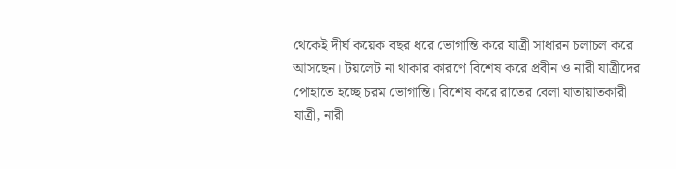থেকেই দীর্ঘ কয়েক বছর ধরে ভোগান্তি করে যাত্রী সাধারন চলাচল করে আসছেন। টয়লেট না থাকার কারণে বিশেষ করে প্রবীন ও নারী যাত্রীদের পোহাতে হচ্ছে চরম ভোগান্তি। বিশেষ করে রাতের বেলা যাতায়াতকারী যাত্রী, নারী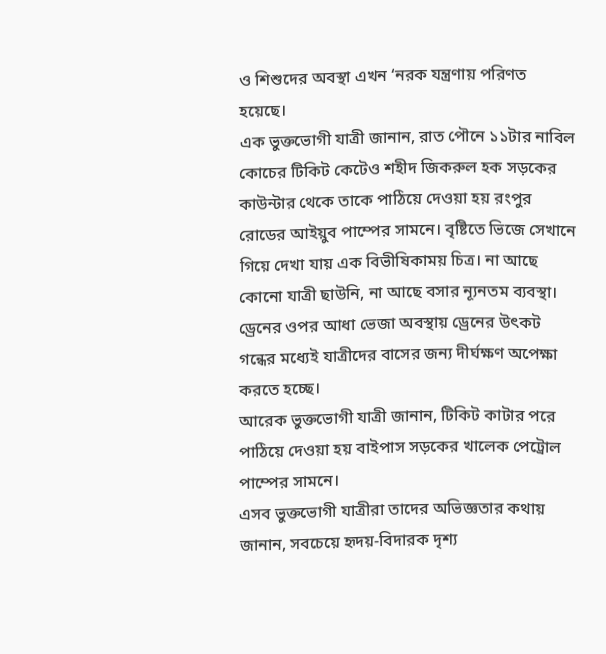ও শিশুদের অবস্থা এখন ‘নরক যন্ত্রণায় পরিণত হয়েছে।
এক ভুক্তভোগী যাত্রী জানান, রাত পৌনে ১১টার নাবিল কোচের টিকিট কেটেও শহীদ জিকরুল হক সড়কের কাউন্টার থেকে তাকে পাঠিয়ে দেওয়া হয় রংপুর রোডের আইয়ুব পাম্পের সামনে। বৃষ্টিতে ভিজে সেখানে গিয়ে দেখা যায় এক বিভীষিকাময় চিত্র। না আছে কোনো যাত্রী ছাউনি, না আছে বসার ন্যূনতম ব্যবস্থা। ড্রেনের ওপর আধা ভেজা অবস্থায় ড্রেনের উৎকট গন্ধের মধ্যেই যাত্রীদের বাসের জন্য দীর্ঘক্ষণ অপেক্ষা করতে হচ্ছে।
আরেক ভুক্তভোগী যাত্রী জানান, টিকিট কাটার পরে পাঠিয়ে দেওয়া হয় বাইপাস সড়কের খালেক পেট্রোল পাম্পের সামনে।
এসব ভুক্তভোগী যাত্রীরা তাদের অভিজ্ঞতার কথায় জানান, সবচেয়ে হৃদয়-বিদারক দৃশ্য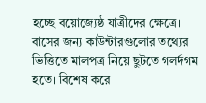হচ্ছে বয়োজ্যেষ্ঠ যাত্রীদের ক্ষেত্রে। বাসের জন্য কাউন্টারগুলোর তথ্যের ভিত্তিতে মালপত্র নিয়ে ছুটতে গলর্দগম হতে। বিশেষ করে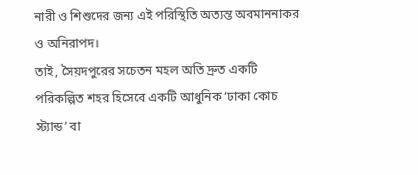নারী ও শিশুদের জন্য এই পরিস্থিতি অত্যন্ত অবমাননাকর ও অনিরাপদ।
তাই, সৈয়দপুরের সচেতন মহল অতি দ্রুত একটি পরিকল্পিত শহর হিসেবে একটি আধুনিক ‘ঢাকা কোচ স্ট্যান্ড’ বা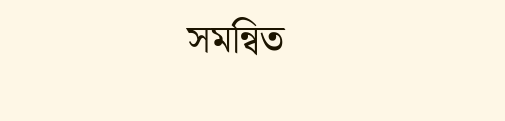সমন্বিত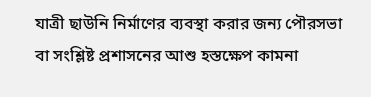যাত্রী ছাউনি নির্মাণের ব্যবস্থা করার জন্য পৌরসভা বা সংশ্লিষ্ট প্রশাসনের আশু হস্তক্ষেপ কামনা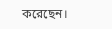করেছেন।